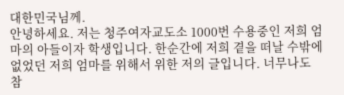대한민국님께.
안녕하세요. 저는 청주여자교도소 1000번 수용중인 저희 엄마의 아들이자 학생입니다. 한순간에 저희 곁을 떠날 수밖에 없었던 저희 엄마를 위해서 위한 저의 글입니다. 너무나도 참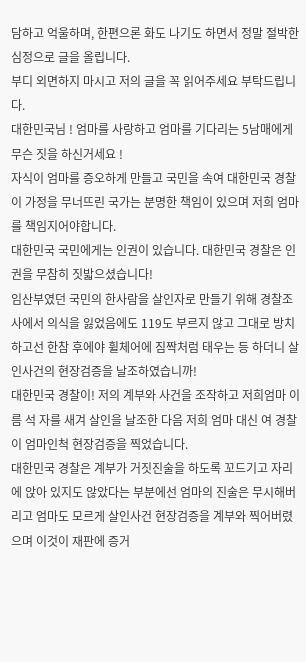담하고 억울하며, 한편으론 화도 나기도 하면서 정말 절박한 심정으로 글을 올립니다.
부디 외면하지 마시고 저의 글을 꼭 읽어주세요 부탁드립니다.
대한민국님 ! 엄마를 사랑하고 엄마를 기다리는 5남매에게 무슨 짓을 하신거세요 !
자식이 엄마를 증오하게 만들고 국민을 속여 대한민국 경찰이 가정을 무너뜨린 국가는 분명한 책임이 있으며 저희 엄마를 책임지어야합니다.
대한민국 국민에게는 인권이 있습니다. 대한민국 경찰은 인권을 무참히 짓밟으셨습니다!
임산부였던 국민의 한사람을 살인자로 만들기 위해 경찰조사에서 의식을 잃었음에도 119도 부르지 않고 그대로 방치하고선 한참 후에야 휠체어에 짐짝처럼 태우는 등 하더니 살인사건의 현장검증을 날조하였습니까!
대한민국 경찰이! 저의 계부와 사건을 조작하고 저희엄마 이름 석 자를 새겨 살인을 날조한 다음 저희 엄마 대신 여 경찰이 엄마인척 현장검증을 찍었습니다.
대한민국 경찰은 계부가 거짓진술을 하도록 꼬드기고 자리에 앉아 있지도 않았다는 부분에선 엄마의 진술은 무시해버리고 엄마도 모르게 살인사건 현장검증을 계부와 찍어버렸으며 이것이 재판에 증거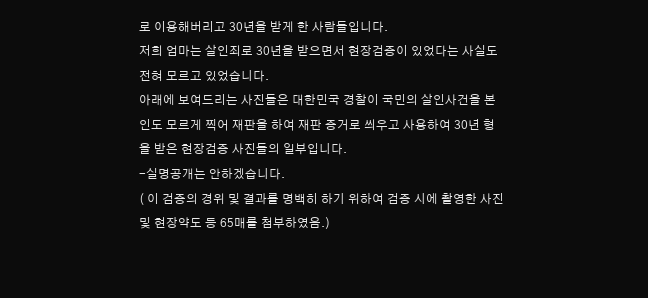로 이용해버리고 30년을 받게 한 사람들입니다.
저희 엄마는 살인죄로 30년을 받으면서 현장검증이 있었다는 사실도 전혀 모르고 있었습니다.
아래에 보여드리는 사진들은 대한민국 경찰이 국민의 살인사건을 본인도 모르게 찍어 재판을 하여 재판 증거로 씌우고 사용하여 30년 형을 받은 현장검증 사진들의 일부입니다.
-실명공개는 안하겠습니다.
( 이 검증의 경위 및 결과를 명백히 하기 위하여 검증 시에 촬영한 사진 및 현장약도 등 65매를 첨부하였음.)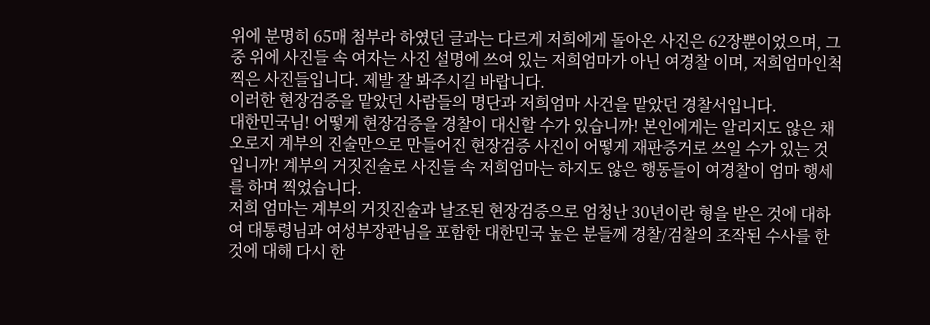위에 분명히 65매 첨부라 하였던 글과는 다르게 저희에게 돌아온 사진은 62장뿐이었으며, 그 중 위에 사진들 속 여자는 사진 설명에 쓰여 있는 저희엄마가 아닌 여경찰 이며, 저희엄마인척 찍은 사진들입니다. 제발 잘 봐주시길 바랍니다.
이러한 현장검증을 맡았던 사람들의 명단과 저희엄마 사건을 맡았던 경찰서입니다.
대한민국님! 어떻게 현장검증을 경찰이 대신할 수가 있습니까! 본인에게는 알리지도 않은 채 오로지 계부의 진술만으로 만들어진 현장검증 사진이 어떻게 재판증거로 쓰일 수가 있는 것 입니까! 계부의 거짓진술로 사진들 속 저희엄마는 하지도 않은 행동들이 여경찰이 엄마 행세를 하며 찍었습니다.
저희 엄마는 계부의 거짓진술과 날조된 현장검증으로 엄청난 30년이란 형을 받은 것에 대하여 대통령님과 여성부장관님을 포함한 대한민국 높은 분들께 경찰/검찰의 조작된 수사를 한 것에 대해 다시 한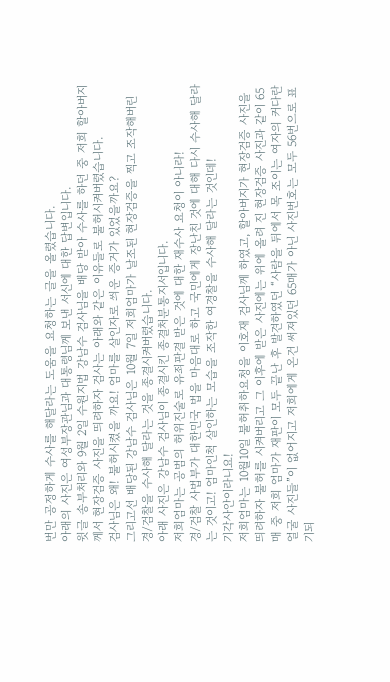번만 공정하게 수사를 해달라는 도움을 요청하는 글을 올렸습니다.
아래의 사진은 여성부장관님과 대통령님께 보낸 서신에 대한 답변입니다.
윗글 송부처리와 9월 2일 수원지법 강남수 검사님을 배당 받아 수사를 하던 중 저희 할아버지께서 현장검증 사진을 띄려하자 검사는 아래와 같은 이유들로 불허시켜버렸습니다.
검사님은 왜! 불허시켰을 까요! 엄마를 살인자로 씌운 증거가 있었을까요?
그리고선 배당된 강남수 검사님은 10월 7일 저희엄마가 날조된 현장검증을 찍고 조작해버린 경/검찰을 수사해 달라는 것을 종결시켜버렸습니다.
아래 사진은 강남수 검사님이 종결시킨 종결처분통지서입니다.
저희엄마는 공범의 허위진술로 유죄판결 받은 것에 대한 재수사 요청이 아니라!
경/검찰 사법부가 대한민국 법을 마음대로 하고 국민에게 장난친 것에 대해 다시 수사해 달라는 것이고! 엄마인척 살인하는 모습을 조작한 여경찰을 수사해 달라는 것인데!
기각사안이라니요!
저희엄마는 10월10일 불허취하요청을 이호재 검사님께 하였고, 할아버지가 현장검증 사진을 띄려하자 불허를 시켜버리고 그 이후에 받은 사진에는 위에 올려 진 현장검증 사진과 같이 65매 중 저희 엄마가 재판이 모두 끝난 후 발견하였던 “사람을 뒤에서 목 조이는 여자의 커다란 얼굴 사진들”이 없어지고 저희에게 온건 써져있던 65매가 아닌 사진번호는 모두 56번으로 표기되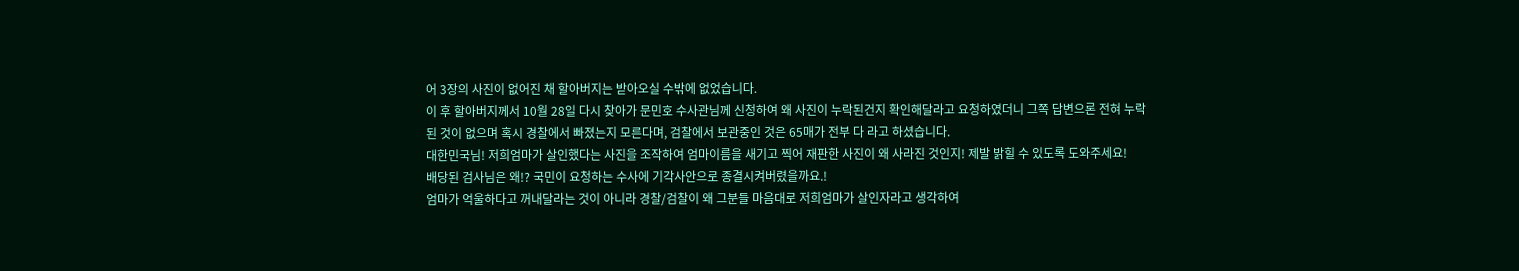어 3장의 사진이 없어진 채 할아버지는 받아오실 수밖에 없었습니다.
이 후 할아버지께서 10월 28일 다시 찾아가 문민호 수사관님께 신청하여 왜 사진이 누락된건지 확인해달라고 요청하였더니 그쪽 답변으론 전혀 누락된 것이 없으며 혹시 경찰에서 빠졌는지 모른다며, 검찰에서 보관중인 것은 65매가 전부 다 라고 하셨습니다.
대한민국님! 저희엄마가 살인했다는 사진을 조작하여 엄마이름을 새기고 찍어 재판한 사진이 왜 사라진 것인지! 제발 밝힐 수 있도록 도와주세요!
배당된 검사님은 왜!? 국민이 요청하는 수사에 기각사안으로 종결시켜버렸을까요.!
엄마가 억울하다고 꺼내달라는 것이 아니라 경찰/검찰이 왜 그분들 마음대로 저희엄마가 살인자라고 생각하여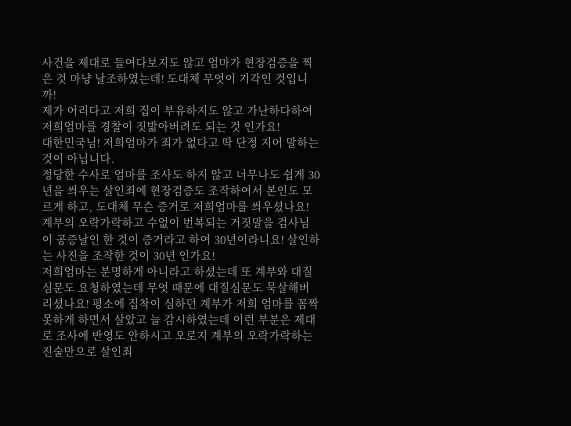사건을 제대로 들여다보지도 않고 엄마가 현장검증을 찍은 것 마냥 날조하였는데! 도대체 무엇이 기각인 것입니까!
제가 어리다고 저희 집이 부유하지도 않고 가난하다하여 저희엄마를 경찰이 짓밟아버려도 되는 것 인가요!
대한민국님! 저희엄마가 죄가 없다고 딱 단정 지어 말하는 것이 아닙니다.
정당한 수사로 엄마를 조사도 하지 않고 너무나도 쉽게 30년을 씌우는 살인죄에 현장검증도 조작하여서 본인도 모르게 하고, 도대체 무슨 증거로 저희엄마를 씌우셨나요!
계부의 오락가락하고 수없이 번복되는 거짓말을 검사님이 공증날인 한 것이 증거라고 하여 30년이라니요! 살인하는 사진을 조작한 것이 30년 인가요!
저희엄마는 분명하게 아니라고 하셨는데 또 계부와 대질심문도 요청하였는데 무엇 때문에 대질심문도 묵살해버리셨나요! 평소에 집착이 심하던 계부가 저희 엄마를 꼼짝 못하게 하면서 살았고 늘 감시하였는데 이런 부분은 제대로 조사에 반영도 안하시고 오로지 계부의 오락가락하는 진술만으로 살인죄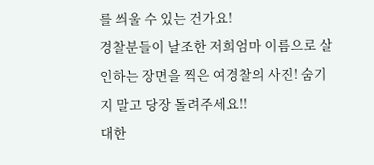를 씌울 수 있는 건가요!
경찰분들이 날조한 저희엄마 이름으로 살인하는 장면을 찍은 여경찰의 사진! 숨기지 말고 당장 돌려주세요!!
대한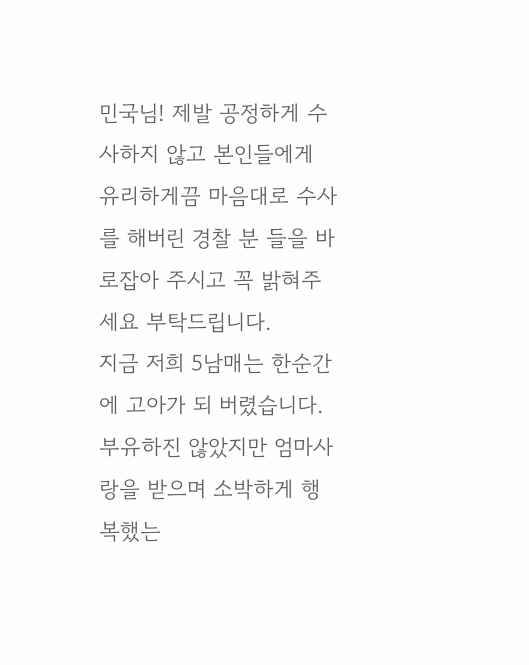민국님! 제발 공정하게 수사하지 않고 본인들에게 유리하게끔 마음대로 수사를 해버린 경찰 분 들을 바로잡아 주시고 꼭 밝혀주세요 부탁드립니다.
지금 저희 5남매는 한순간에 고아가 되 버렸습니다. 부유하진 않았지만 엄마사랑을 받으며 소박하게 행복했는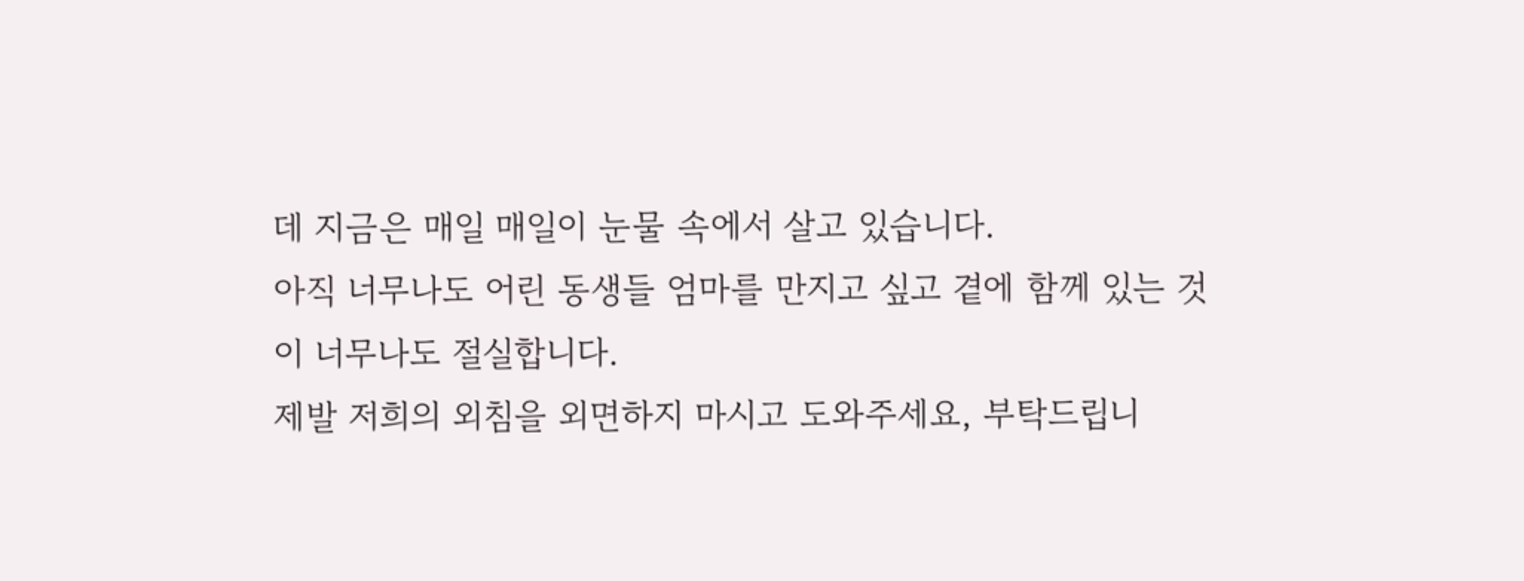데 지금은 매일 매일이 눈물 속에서 살고 있습니다.
아직 너무나도 어린 동생들 엄마를 만지고 싶고 곁에 함께 있는 것이 너무나도 절실합니다.
제발 저희의 외침을 외면하지 마시고 도와주세요, 부탁드립니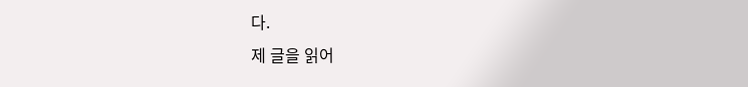다.
제 글을 읽어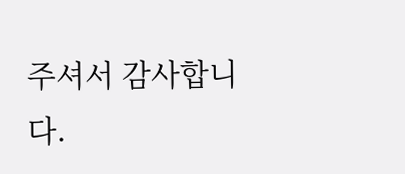주셔서 감사합니다.